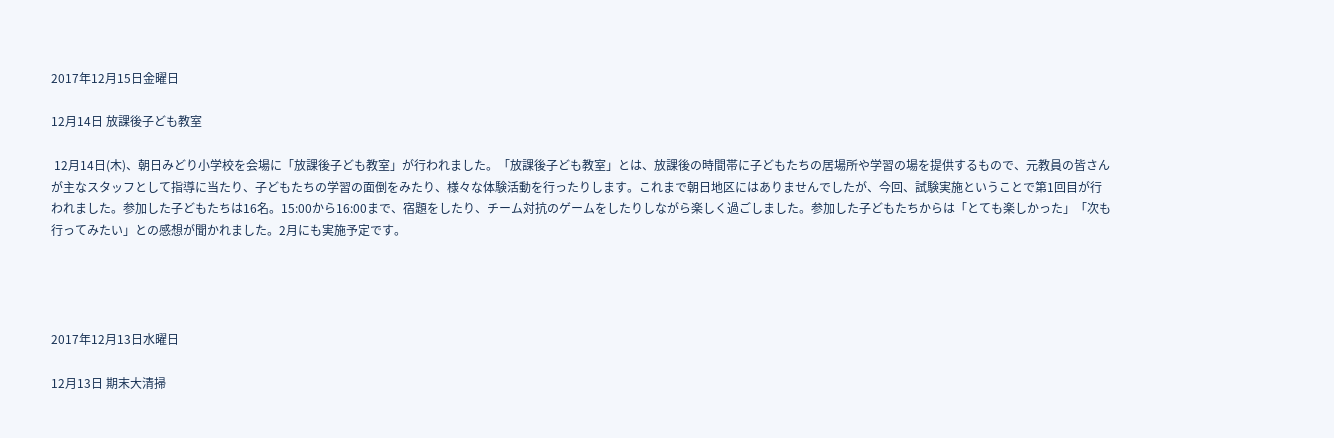2017年12月15日金曜日

12月14日 放課後子ども教室

 12月14日(木)、朝日みどり小学校を会場に「放課後子ども教室」が行われました。「放課後子ども教室」とは、放課後の時間帯に子どもたちの居場所や学習の場を提供するもので、元教員の皆さんが主なスタッフとして指導に当たり、子どもたちの学習の面倒をみたり、様々な体験活動を行ったりします。これまで朝日地区にはありませんでしたが、今回、試験実施ということで第1回目が行われました。参加した子どもたちは16名。15:00から16:00まで、宿題をしたり、チーム対抗のゲームをしたりしながら楽しく過ごしました。参加した子どもたちからは「とても楽しかった」「次も行ってみたい」との感想が聞かれました。2月にも実施予定です。




2017年12月13日水曜日

12月13日 期末大清掃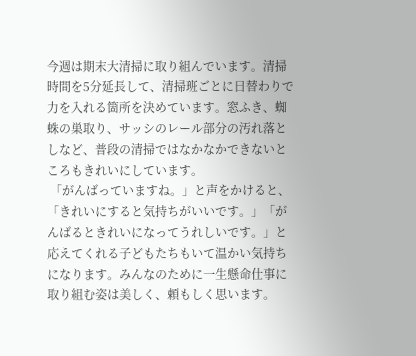今週は期末大清掃に取り組んでいます。清掃時間を5分延長して、清掃班ごとに日替わりで力を入れる箇所を決めています。窓ふき、蜘蛛の巣取り、サッシのレール部分の汚れ落としなど、普段の清掃ではなかなかできないところもきれいにしています。
 「がんばっていますね。」と声をかけると、「きれいにすると気持ちがいいです。」「がんばるときれいになってうれしいです。」と応えてくれる子どもたちもいて温かい気持ちになります。みんなのために一生懸命仕事に取り組む姿は美しく、頼もしく思います。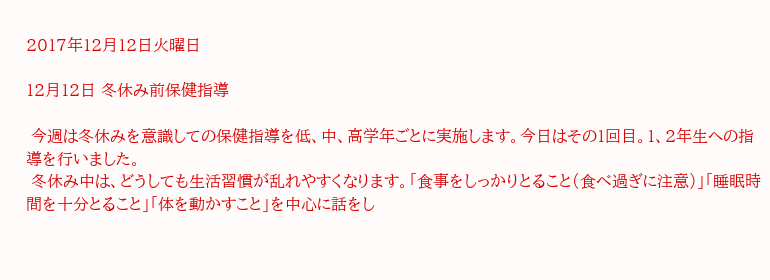2017年12月12日火曜日

12月12日 冬休み前保健指導

 今週は冬休みを意識しての保健指導を低、中、高学年ごとに実施します。今日はその1回目。1、2年生への指導を行いました。
 冬休み中は、どうしても生活習慣が乱れやすくなります。「食事をしっかりとること(食べ過ぎに注意)」「睡眠時間を十分とること」「体を動かすこと」を中心に話をし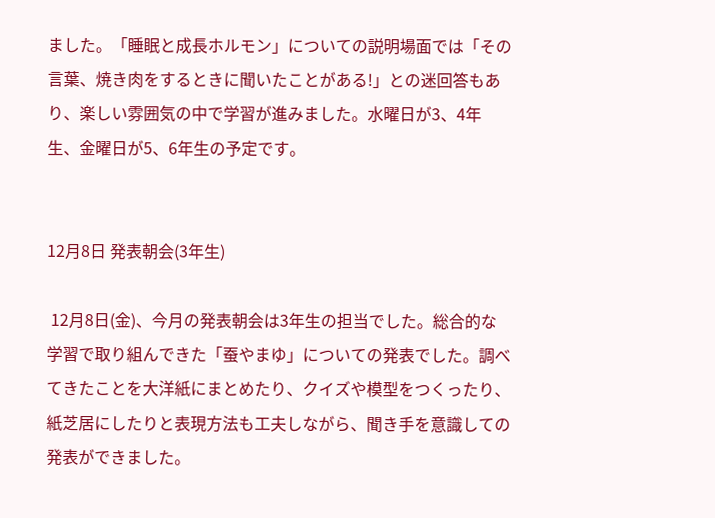ました。「睡眠と成長ホルモン」についての説明場面では「その言葉、焼き肉をするときに聞いたことがある!」との迷回答もあり、楽しい雰囲気の中で学習が進みました。水曜日が3、4年生、金曜日が5、6年生の予定です。


12月8日 発表朝会(3年生)

 12月8日(金)、今月の発表朝会は3年生の担当でした。総合的な学習で取り組んできた「蚕やまゆ」についての発表でした。調べてきたことを大洋紙にまとめたり、クイズや模型をつくったり、紙芝居にしたりと表現方法も工夫しながら、聞き手を意識しての発表ができました。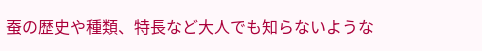蚕の歴史や種類、特長など大人でも知らないような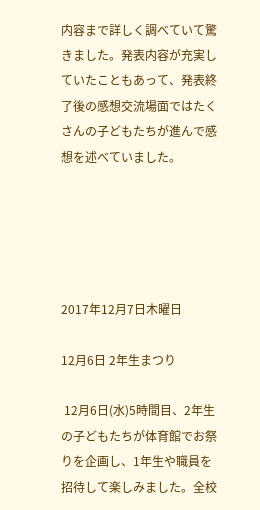内容まで詳しく調べていて驚きました。発表内容が充実していたこともあって、発表終了後の感想交流場面ではたくさんの子どもたちが進んで感想を述べていました。





2017年12月7日木曜日

12月6日 2年生まつり

 12月6日(水)5時間目、2年生の子どもたちが体育館でお祭りを企画し、1年生や職員を招待して楽しみました。全校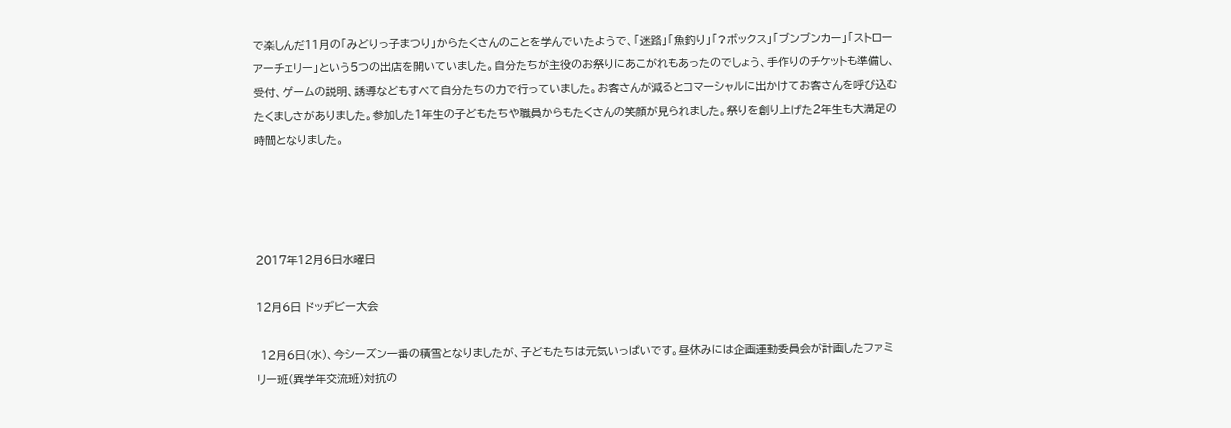で楽しんだ11月の「みどりっ子まつり」からたくさんのことを学んでいたようで、「迷路」「魚釣り」「?ボックス」「ブンブンカー」「ストローアーチェリー」という5つの出店を開いていました。自分たちが主役のお祭りにあこがれもあったのでしょう、手作りのチケットも準備し、受付、ゲームの説明、誘導などもすべて自分たちの力で行っていました。お客さんが減るとコマーシャルに出かけてお客さんを呼び込むたくましさがありました。参加した1年生の子どもたちや職員からもたくさんの笑顔が見られました。祭りを創り上げた2年生も大満足の時間となりました。




2017年12月6日水曜日

12月6日 ドッヂビー大会

 12月6日(水)、今シーズン一番の積雪となりましたが、子どもたちは元気いっぱいです。昼休みには企画運動委員会が計画したファミリー班(異学年交流班)対抗の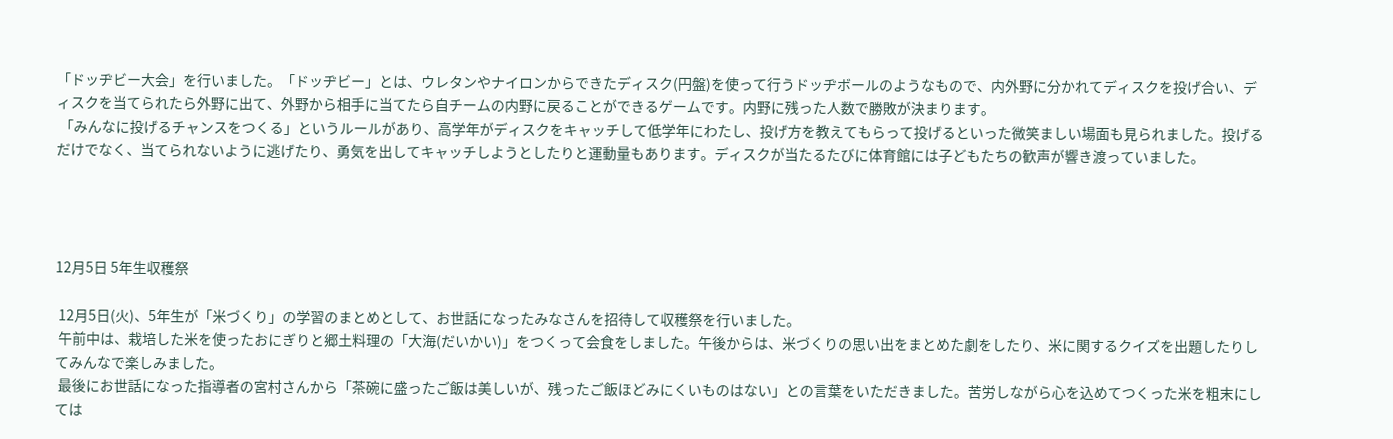「ドッヂビー大会」を行いました。「ドッヂビー」とは、ウレタンやナイロンからできたディスク(円盤)を使って行うドッヂボールのようなもので、内外野に分かれてディスクを投げ合い、ディスクを当てられたら外野に出て、外野から相手に当てたら自チームの内野に戻ることができるゲームです。内野に残った人数で勝敗が決まります。
 「みんなに投げるチャンスをつくる」というルールがあり、高学年がディスクをキャッチして低学年にわたし、投げ方を教えてもらって投げるといった微笑ましい場面も見られました。投げるだけでなく、当てられないように逃げたり、勇気を出してキャッチしようとしたりと運動量もあります。ディスクが当たるたびに体育館には子どもたちの歓声が響き渡っていました。




12月5日 5年生収穫祭

 12月5日(火)、5年生が「米づくり」の学習のまとめとして、お世話になったみなさんを招待して収穫祭を行いました。
 午前中は、栽培した米を使ったおにぎりと郷土料理の「大海(だいかい)」をつくって会食をしました。午後からは、米づくりの思い出をまとめた劇をしたり、米に関するクイズを出題したりしてみんなで楽しみました。
 最後にお世話になった指導者の宮村さんから「茶碗に盛ったご飯は美しいが、残ったご飯ほどみにくいものはない」との言葉をいただきました。苦労しながら心を込めてつくった米を粗末にしては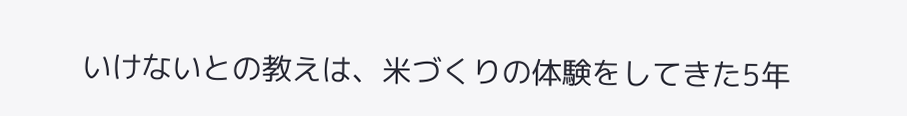いけないとの教えは、米づくりの体験をしてきた5年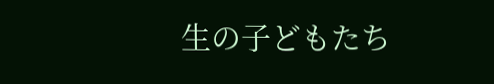生の子どもたち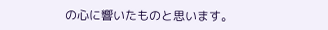の心に響いたものと思います。